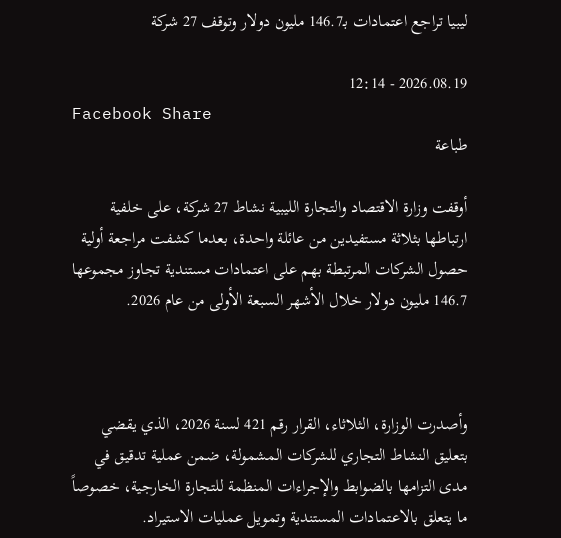ليبيا تراجع اعتمادات بـ146.7 مليون دولار وتوقف 27 شركة

2026.08.19 - 12:14
Facebook Share
طباعة

أوقفت وزارة الاقتصاد والتجارة الليبية نشاط 27 شركة، على خلفية ارتباطها بثلاثة مستفيدين من عائلة واحدة، بعدما كشفت مراجعة أولية حصول الشركات المرتبطة بهم على اعتمادات مستندية تجاوز مجموعها 146.7 مليون دولار خلال الأشهر السبعة الأولى من عام 2026.



وأصدرت الوزارة، الثلاثاء، القرار رقم 421 لسنة 2026، الذي يقضي بتعليق النشاط التجاري للشركات المشمولة، ضمن عملية تدقيق في مدى التزامها بالضوابط والإجراءات المنظمة للتجارة الخارجية، خصوصاً ما يتعلق بالاعتمادات المستندية وتمويل عمليات الاستيراد.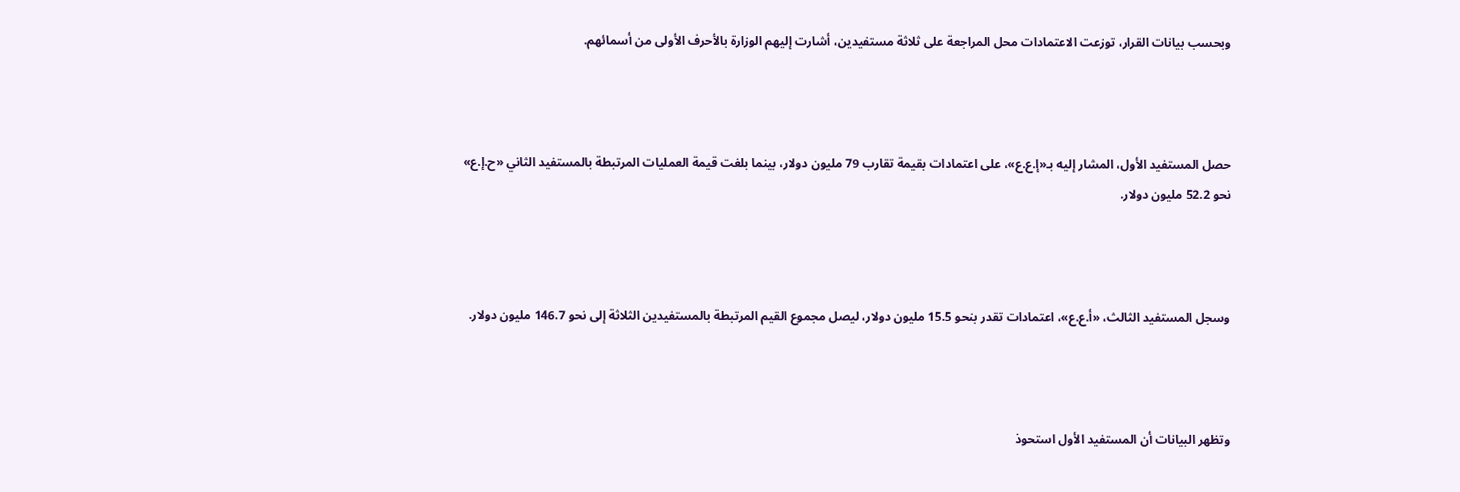وبحسب بيانات القرار، توزعت الاعتمادات محل المراجعة على ثلاثة مستفيدين، أشارت إليهم الوزارة بالأحرف الأولى من أسمائهم.



حصل المستفيد الأول، المشار إليه بـ«إ.ع.ع»، على اعتمادات بقيمة تقارب 79 مليون دولار، بينما بلغت قيمة العمليات المرتبطة بالمستفيد الثاني «ح.إ.ع» نحو 52.2 مليون دولار.



وسجل المستفيد الثالث، «أ.ع.ع»، اعتمادات تقدر بنحو 15.5 مليون دولار، ليصل مجموع القيم المرتبطة بالمستفيدين الثلاثة إلى نحو 146.7 مليون دولار.



وتظهر البيانات أن المستفيد الأول استحوذ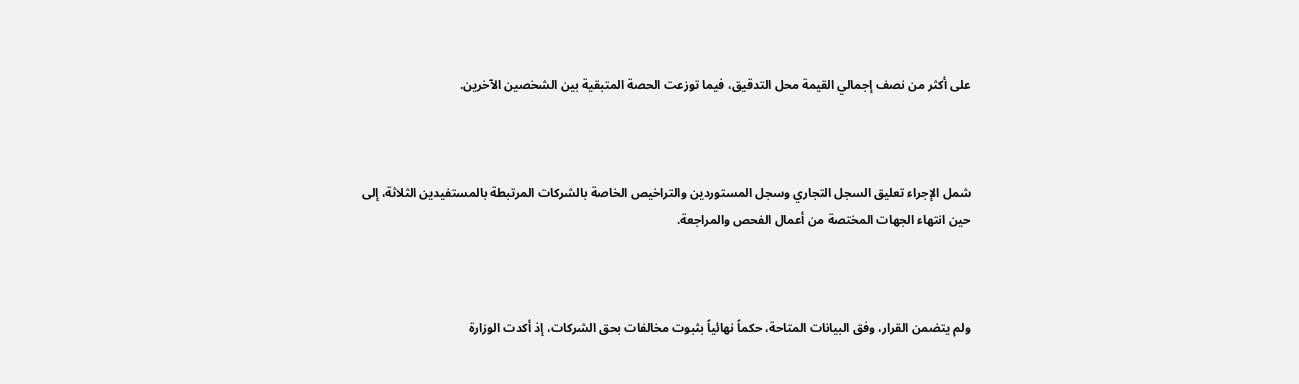على أكثر من نصف إجمالي القيمة محل التدقيق، فيما توزعت الحصة المتبقية بين الشخصين الآخرين.



شمل الإجراء تعليق السجل التجاري وسجل المستوردين والتراخيص الخاصة بالشركات المرتبطة بالمستفيدين الثلاثة، إلى حين انتهاء الجهات المختصة من أعمال الفحص والمراجعة.



ولم يتضمن القرار، وفق البيانات المتاحة، حكماً نهائياً بثبوت مخالفات بحق الشركات، إذ أكدت الوزارة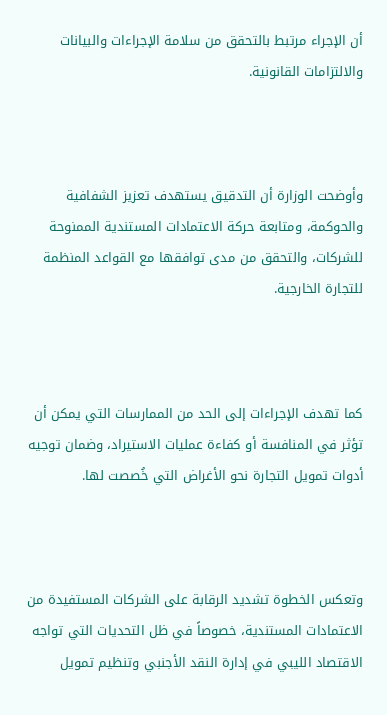أن الإجراء مرتبط بالتحقق من سلامة الإجراءات والبيانات والالتزامات القانونية.



وأوضحت الوزارة أن التدقيق يستهدف تعزيز الشفافية والحوكمة، ومتابعة حركة الاعتمادات المستندية الممنوحة للشركات، والتحقق من مدى توافقها مع القواعد المنظمة للتجارة الخارجية.



كما تهدف الإجراءات إلى الحد من الممارسات التي يمكن أن تؤثر في المنافسة أو كفاءة عمليات الاستيراد، وضمان توجيه أدوات تمويل التجارة نحو الأغراض التي خُصصت لها.



وتعكس الخطوة تشديد الرقابة على الشركات المستفيدة من الاعتمادات المستندية، خصوصاً في ظل التحديات التي تواجه الاقتصاد الليبي في إدارة النقد الأجنبي وتنظيم تمويل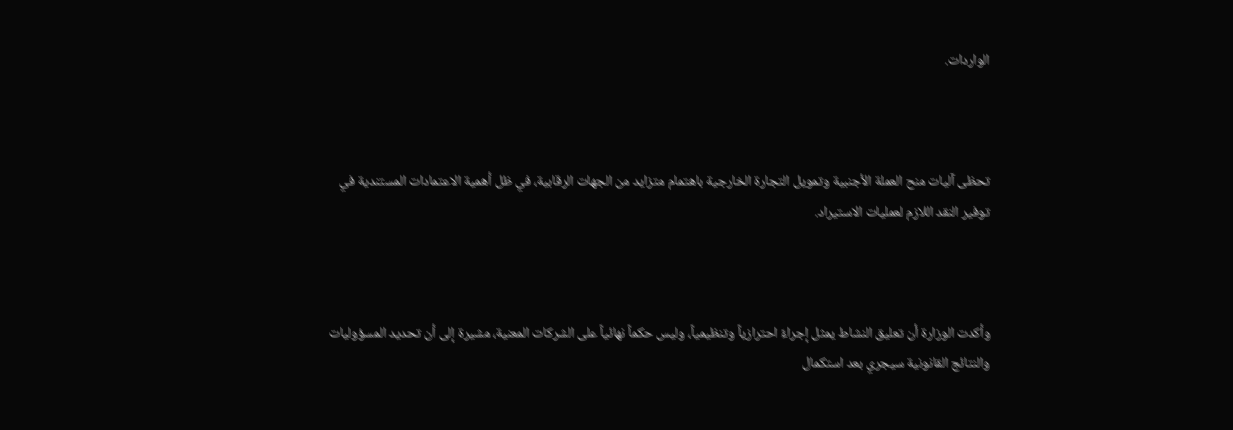الواردات.



تحظى آليات منح العملة الأجنبية وتمويل التجارة الخارجية باهتمام متزايد من الجهات الرقابية، في ظل أهمية الاعتمادات المستندية في توفير النقد اللازم لعمليات الاستيراد.



وأكدت الوزارة أن تعليق النشاط يمثل إجراءً احترازياً وتنظيمياً، وليس حكماً نهائياً على الشركات المعنية، مشيرة إلى أن تحديد المسؤوليات والنتائج القانونية سيجري بعد استكمال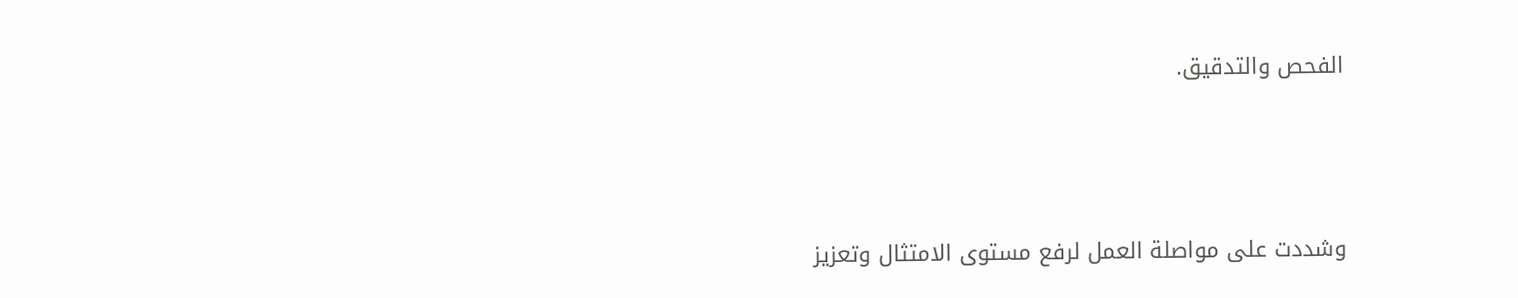الفحص والتدقيق.



وشددت على مواصلة العمل لرفع مستوى الامتثال وتعزيز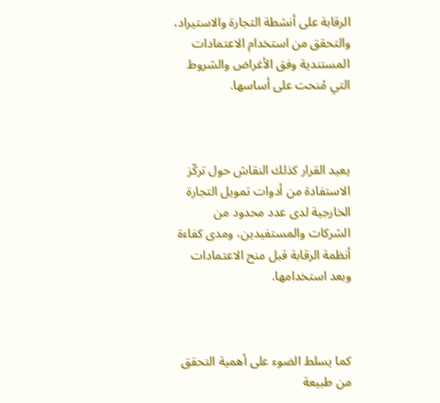الرقابة على أنشطة التجارة والاستيراد، والتحقق من استخدام الاعتمادات المستندية وفق الأغراض والشروط التي مُنحت على أساسها.



يعيد القرار كذلك النقاش حول تركّز الاستفادة من أدوات تمويل التجارة الخارجية لدى عدد محدود من الشركات والمستفيدين، ومدى كفاءة أنظمة الرقابة قبل منح الاعتمادات وبعد استخدامها.



كما يسلط الضوء على أهمية التحقق من طبيعة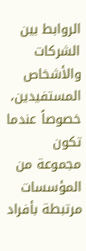الروابط بين الشركات والأشخاص المستفيدين، خصوصاً عندما تكون مجموعة من المؤسسات مرتبطة بأفراد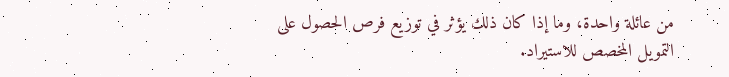من عائلة واحدة، وما إذا كان ذلك يؤثر في توزيع فرص الحصول على التمويل المخصص للاستيراد.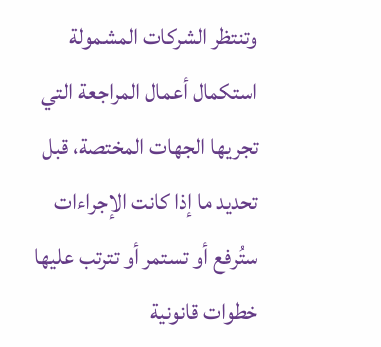وتنتظر الشركات المشمولة استكمال أعمال المراجعة التي تجريها الجهات المختصة، قبل تحديد ما إذا كانت الإجراءات ستُرفع أو تستمر أو تترتب عليها خطوات قانونية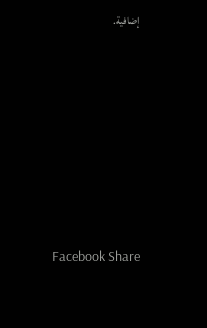إضافية.








Facebook Share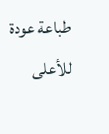طباعة عودة للأعلى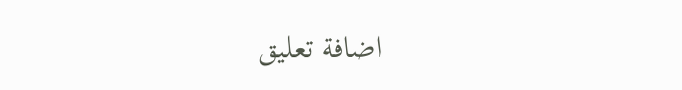اضافة تعليق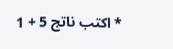* اكتب ناتج 5 + 1